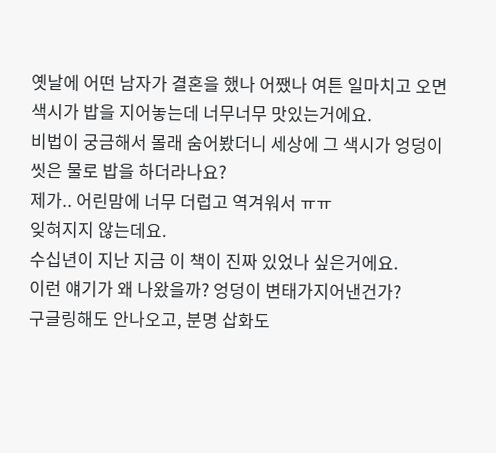옛날에 어떤 남자가 결혼을 했나 어쨌나 여튼 일마치고 오면 색시가 밥을 지어놓는데 너무너무 맛있는거에요.
비법이 궁금해서 몰래 숨어봤더니 세상에 그 색시가 엉덩이 씻은 물로 밥을 하더라나요?
제가.. 어린맘에 너무 더럽고 역겨워서 ㅠㅠ
잊혀지지 않는데요.
수십년이 지난 지금 이 책이 진짜 있었나 싶은거에요.
이런 얘기가 왜 나왔을까? 엉덩이 변태가지어낸건가?
구글링해도 안나오고, 분명 삽화도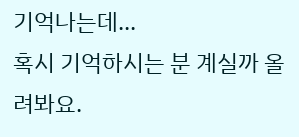기억나는데...
혹시 기억하시는 분 계실까 올려봐요.